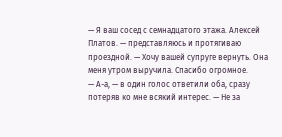— Я ваш сосед с семнадцатого этажа. Алексей Платов. — представляюсь и протягиваю проездной. — Хочу вашей супруге вернуть. Она меня утром выручила. Спасибо огромное.
— А-а, — в один голос ответили оба, сразу потеряв ко мне всякий интерес. — Не за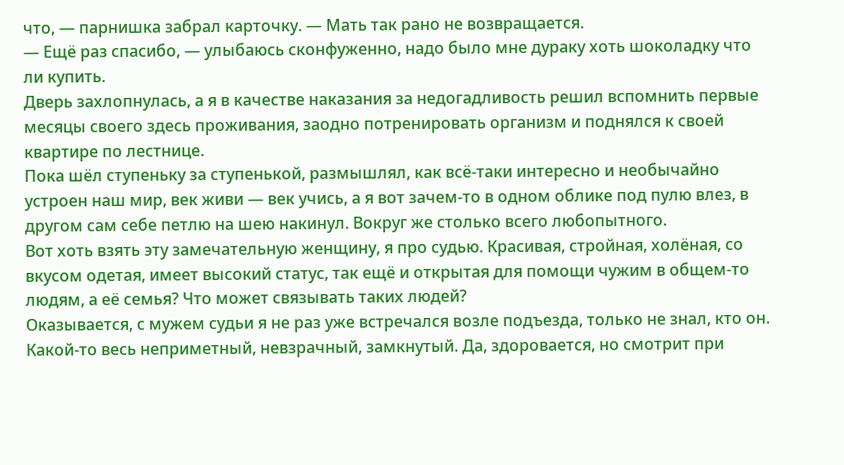что, — парнишка забрал карточку. — Мать так рано не возвращается.
— Ещё раз спасибо, — улыбаюсь сконфуженно, надо было мне дураку хоть шоколадку что ли купить.
Дверь захлопнулась, а я в качестве наказания за недогадливость решил вспомнить первые месяцы своего здесь проживания, заодно потренировать организм и поднялся к своей квартире по лестнице.
Пока шёл ступеньку за ступенькой, размышлял, как всё-таки интересно и необычайно устроен наш мир, век живи — век учись, а я вот зачем-то в одном облике под пулю влез, в другом сам себе петлю на шею накинул. Вокруг же столько всего любопытного.
Вот хоть взять эту замечательную женщину, я про судью. Красивая, стройная, холёная, со вкусом одетая, имеет высокий статус, так ещё и открытая для помощи чужим в общем-то людям, а её семья? Что может связывать таких людей?
Оказывается, с мужем судьи я не раз уже встречался возле подъезда, только не знал, кто он. Какой-то весь неприметный, невзрачный, замкнутый. Да, здоровается, но смотрит при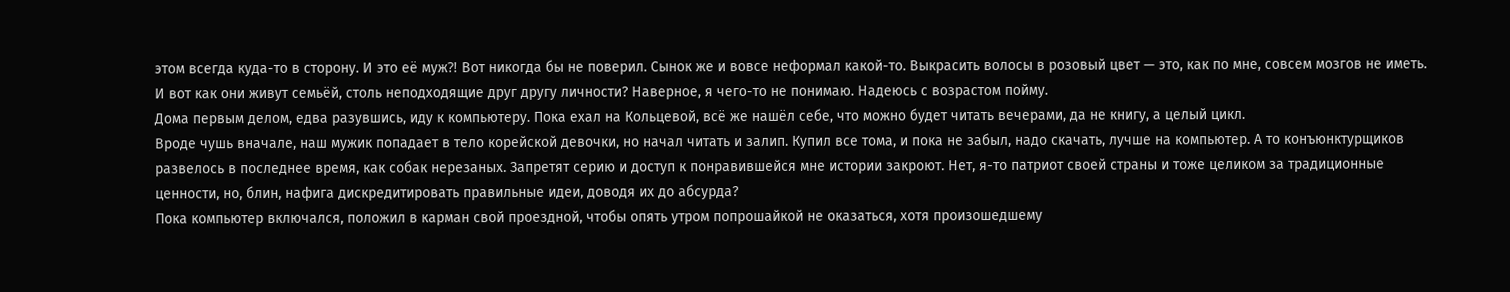этом всегда куда-то в сторону. И это её муж⁈ Вот никогда бы не поверил. Сынок же и вовсе неформал какой-то. Выкрасить волосы в розовый цвет — это, как по мне, совсем мозгов не иметь. И вот как они живут семьёй, столь неподходящие друг другу личности? Наверное, я чего-то не понимаю. Надеюсь с возрастом пойму.
Дома первым делом, едва разувшись, иду к компьютеру. Пока ехал на Кольцевой, всё же нашёл себе, что можно будет читать вечерами, да не книгу, а целый цикл.
Вроде чушь вначале, наш мужик попадает в тело корейской девочки, но начал читать и залип. Купил все тома, и пока не забыл, надо скачать, лучше на компьютер. А то конъюнктурщиков развелось в последнее время, как собак нерезаных. Запретят серию и доступ к понравившейся мне истории закроют. Нет, я-то патриот своей страны и тоже целиком за традиционные ценности, но, блин, нафига дискредитировать правильные идеи, доводя их до абсурда?
Пока компьютер включался, положил в карман свой проездной, чтобы опять утром попрошайкой не оказаться, хотя произошедшему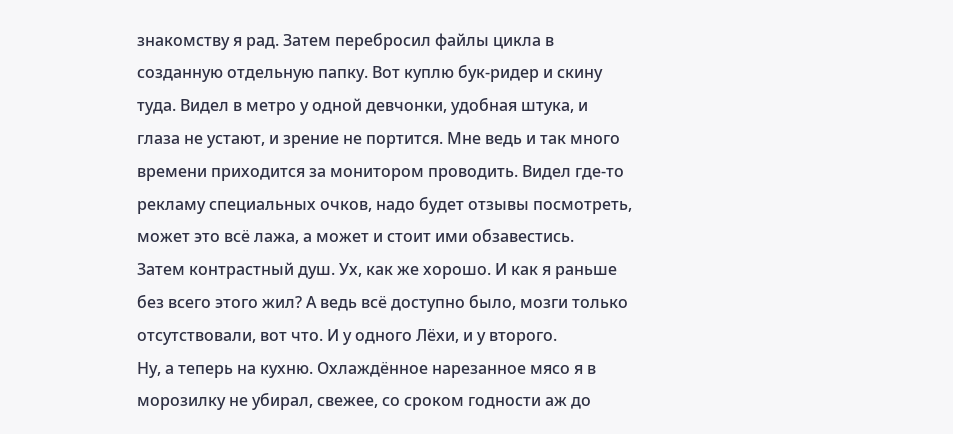знакомству я рад. Затем перебросил файлы цикла в созданную отдельную папку. Вот куплю бук-ридер и скину туда. Видел в метро у одной девчонки, удобная штука, и глаза не устают, и зрение не портится. Мне ведь и так много времени приходится за монитором проводить. Видел где-то рекламу специальных очков, надо будет отзывы посмотреть, может это всё лажа, а может и стоит ими обзавестись.
Затем контрастный душ. Ух, как же хорошо. И как я раньше без всего этого жил? А ведь всё доступно было, мозги только отсутствовали, вот что. И у одного Лёхи, и у второго.
Ну, а теперь на кухню. Охлаждённое нарезанное мясо я в морозилку не убирал, свежее, со сроком годности аж до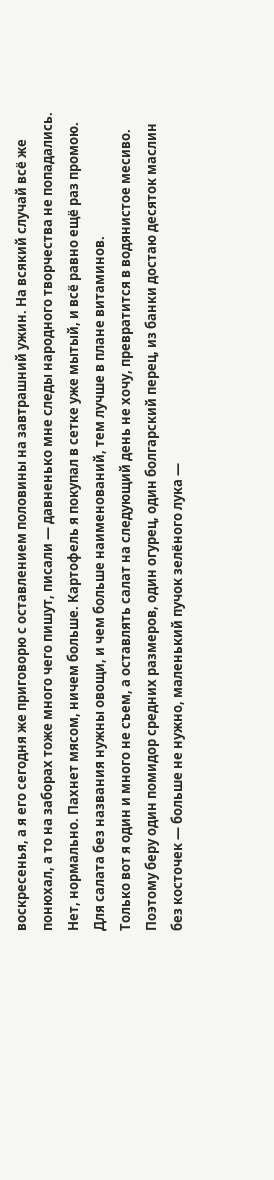воскресенья, а я его сегодня же приговорю с оставлением половины на завтрашний ужин. На всякий случай всё же понюхал, а то на заборах тоже много чего пишут, писали — давненько мне следы народного творчества не попадались.
Нет, нормально. Пахнет мясом, ничем больше. Картофель я покупал в сетке уже мытый, и всё равно ещё раз промою. Для салата без названия нужны овощи, и чем больше наименований, тем лучше в плане витаминов.
Только вот я один и много не съем, а оставлять салат на следующий день не хочу, превратится в водянистое месиво. Поэтому беру один помидор средних размеров, один огурец, один болгарский перец, из банки достаю десяток маслин без косточек — больше не нужно, маленький пучок зелёного лука —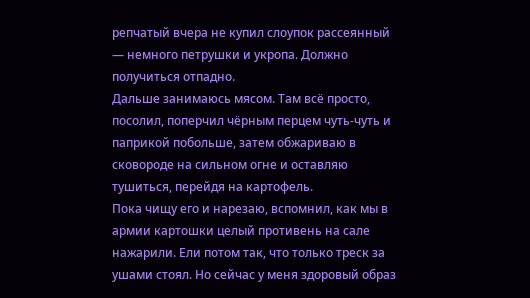репчатый вчера не купил слоупок рассеянный — немного петрушки и укропа. Должно получиться отпадно.
Дальше занимаюсь мясом. Там всё просто, посолил, поперчил чёрным перцем чуть-чуть и паприкой побольше, затем обжариваю в сковороде на сильном огне и оставляю тушиться, перейдя на картофель.
Пока чищу его и нарезаю, вспомнил, как мы в армии картошки целый противень на сале нажарили. Ели потом так, что только треск за ушами стоял. Но сейчас у меня здоровый образ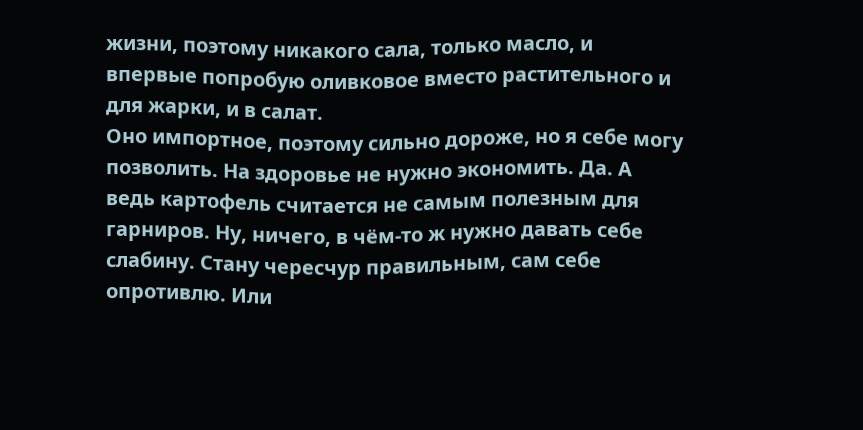жизни, поэтому никакого сала, только масло, и впервые попробую оливковое вместо растительного и для жарки, и в салат.
Оно импортное, поэтому сильно дороже, но я себе могу позволить. На здоровье не нужно экономить. Да. А ведь картофель считается не самым полезным для гарниров. Ну, ничего, в чём-то ж нужно давать себе слабину. Стану чересчур правильным, сам себе опротивлю. Или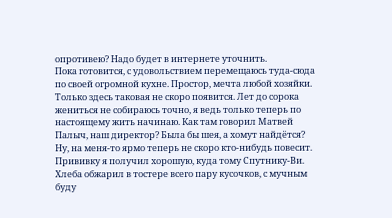опротивею? Надо будет в интернете уточнить.
Пока готовится, с удовольствием перемещаюсь туда-сюда по своей огромной кухне. Простор, мечта любой хозяйки. Только здесь таковая не скоро появится. Лет до сорока жениться не собираюсь точно, я ведь только теперь по настоящему жить начинаю. Как там говорил Матвей Палыч, наш директор? Была бы шея, а хомут найдётся? Ну, на меня-то ярмо теперь не скоро кто-нибудь повесит. Прививку я получил хорошую, куда тому Спутнику-Ви.
Хлеба обжарил в тостере всего пару кусочков, с мучным буду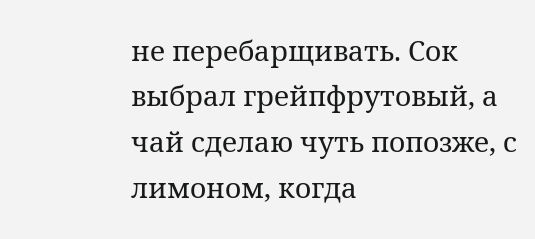не перебарщивать. Сок выбрал грейпфрутовый, а чай сделаю чуть попозже, с лимоном, когда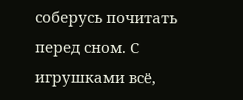соберусь почитать перед сном. С игрушками всё,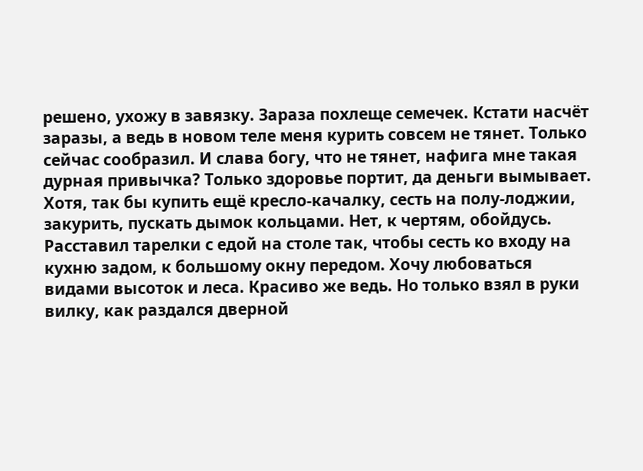решено, ухожу в завязку. Зараза похлеще семечек. Кстати насчёт заразы, а ведь в новом теле меня курить совсем не тянет. Только сейчас сообразил. И слава богу, что не тянет, нафига мне такая дурная привычка? Только здоровье портит, да деньги вымывает. Хотя, так бы купить ещё кресло-качалку, сесть на полу-лоджии, закурить, пускать дымок кольцами. Нет, к чертям, обойдусь.
Расставил тарелки с едой на столе так, чтобы сесть ко входу на кухню задом, к большому окну передом. Хочу любоваться видами высоток и леса. Красиво же ведь. Но только взял в руки вилку, как раздался дверной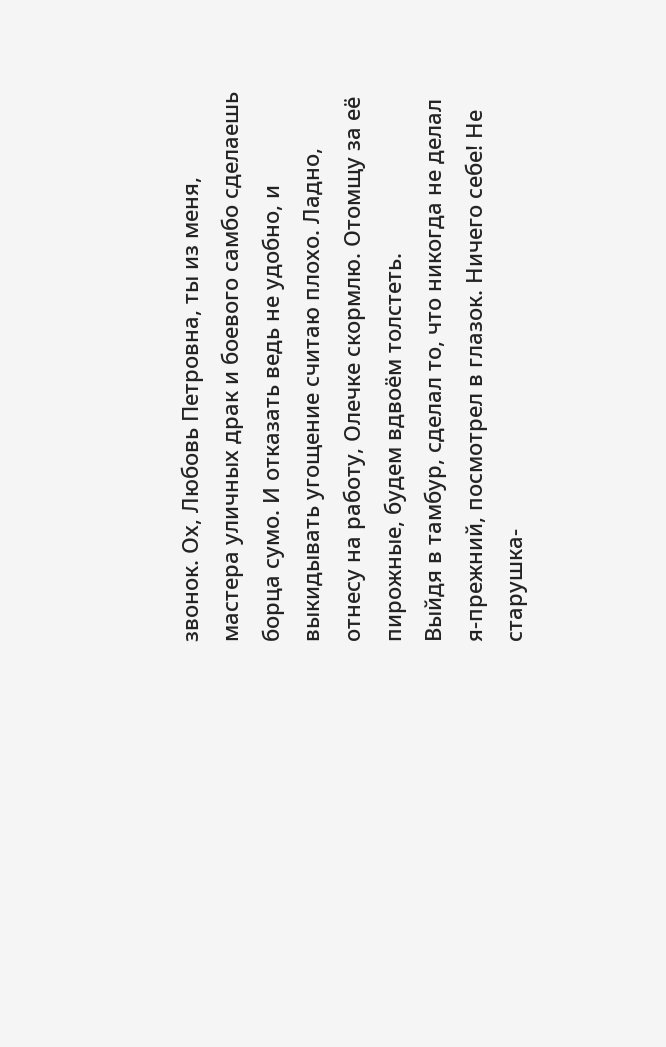звонок. Ох, Любовь Петровна, ты из меня, мастера уличных драк и боевого самбо сделаешь борца сумо. И отказать ведь не удобно, и выкидывать угощение считаю плохо. Ладно, отнесу на работу, Олечке скормлю. Отомщу за её пирожные, будем вдвоём толстеть.
Выйдя в тамбур, сделал то, что никогда не делал я-прежний, посмотрел в глазок. Ничего себе! Не старушка-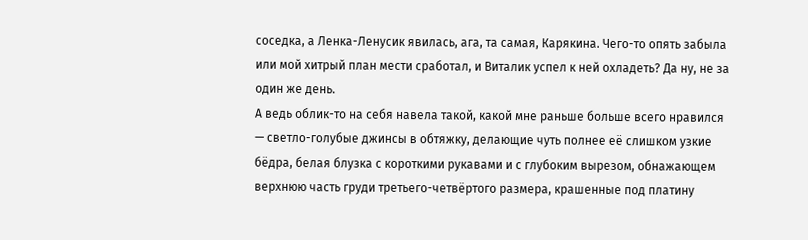соседка, а Ленка-Ленусик явилась, ага, та самая, Карякина. Чего-то опять забыла или мой хитрый план мести сработал, и Виталик успел к ней охладеть? Да ну, не за один же день.
А ведь облик-то на себя навела такой, какой мне раньше больше всего нравился — светло-голубые джинсы в обтяжку, делающие чуть полнее её слишком узкие бёдра, белая блузка с короткими рукавами и с глубоким вырезом, обнажающем верхнюю часть груди третьего-четвёртого размера, крашенные под платину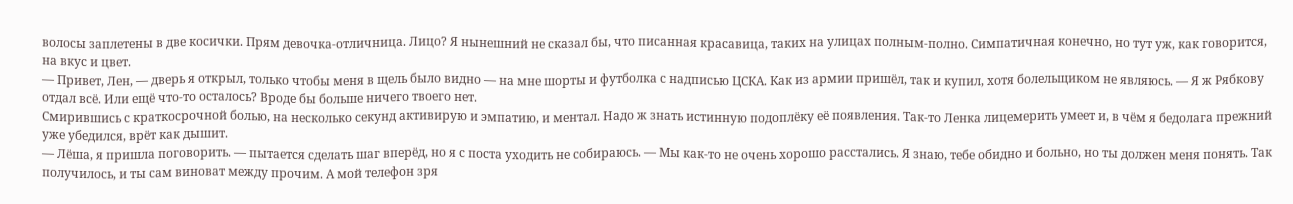волосы заплетены в две косички. Прям девочка-отличница. Лицо? Я нынешний не сказал бы, что писанная красавица, таких на улицах полным-полно. Симпатичная конечно, но тут уж, как говорится, на вкус и цвет.
— Привет, Лен, — дверь я открыл, только чтобы меня в щель было видно — на мне шорты и футболка с надписью ЦСКА. Как из армии пришёл, так и купил, хотя болельщиком не являюсь. — Я ж Рябкову отдал всё. Или ещё что-то осталось? Вроде бы больше ничего твоего нет.
Смирившись с краткосрочной болью, на несколько секунд активирую и эмпатию, и ментал. Надо ж знать истинную подоплёку её появления. Так-то Ленка лицемерить умеет и, в чём я бедолага прежний уже убедился, врёт как дышит.
— Лёша, я пришла поговорить. — пытается сделать шаг вперёд, но я с поста уходить не собираюсь. — Мы как-то не очень хорошо расстались. Я знаю, тебе обидно и больно, но ты должен меня понять. Так получилось, и ты сам виноват между прочим. А мой телефон зря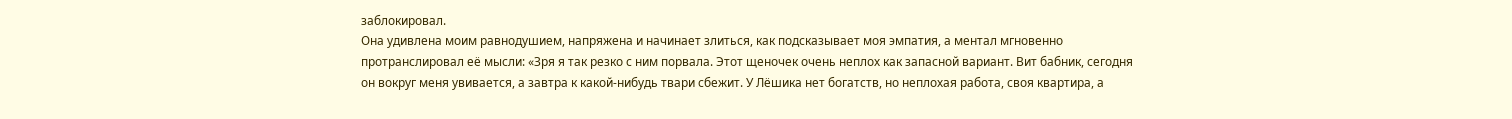заблокировал.
Она удивлена моим равнодушием, напряжена и начинает злиться, как подсказывает моя эмпатия, а ментал мгновенно протранслировал её мысли: «Зря я так резко с ним порвала. Этот щеночек очень неплох как запасной вариант. Вит бабник, сегодня он вокруг меня увивается, а завтра к какой-нибудь твари сбежит. У Лёшика нет богатств, но неплохая работа, своя квартира, а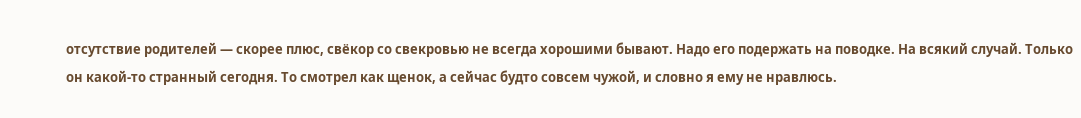отсутствие родителей — скорее плюс, свёкор со свекровью не всегда хорошими бывают. Надо его подержать на поводке. На всякий случай. Только он какой-то странный сегодня. То смотрел как щенок, а сейчас будто совсем чужой, и словно я ему не нравлюсь.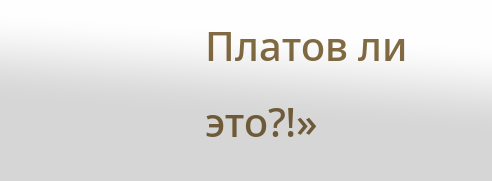Платов ли это⁈»